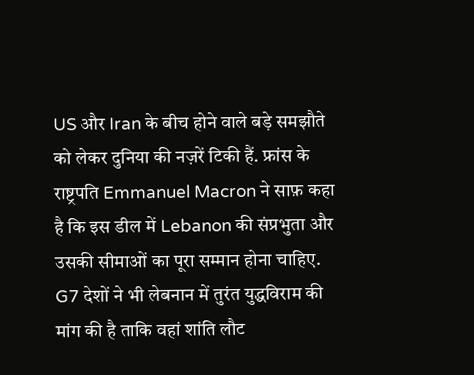US और Iran के बीच होने वाले बड़े समझौते को लेकर दुनिया की नज़रें टिकी हैं. फ्रांस के राष्ट्रपति Emmanuel Macron ने साफ़ कहा है कि इस डील में Lebanon की संप्रभुता और उसकी सीमाओं का पूरा सम्मान होना चाहिए. G7 देशों ने भी लेबनान में तुरंत युद्धविराम की मांग की है ताकि वहां शांति लौट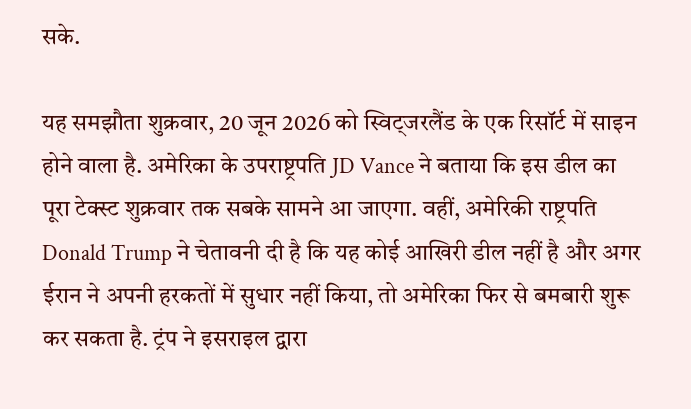सके.

यह समझौता शुक्रवार, 20 जून 2026 को स्विट्जरलैंड के एक रिसॉर्ट में साइन होने वाला है. अमेरिका के उपराष्ट्रपति JD Vance ने बताया कि इस डील का पूरा टेक्स्ट शुक्रवार तक सबके सामने आ जाएगा. वहीं, अमेरिकी राष्ट्रपति Donald Trump ने चेतावनी दी है कि यह कोई आखिरी डील नहीं है और अगर ईरान ने अपनी हरकतों में सुधार नहीं किया, तो अमेरिका फिर से बमबारी शुरू कर सकता है. ट्रंप ने इसराइल द्वारा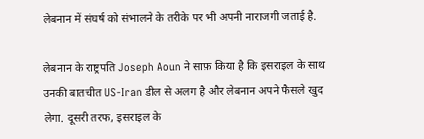लेबनान में संघर्ष को संभालने के तरीके पर भी अपनी नाराजगी जताई है.

लेबनान के राष्ट्रपति Joseph Aoun ने साफ़ किया है कि इसराइल के साथ उनकी बातचीत US-Iran डील से अलग है और लेबनान अपने फैसले खुद लेगा. दूसरी तरफ, इसराइल के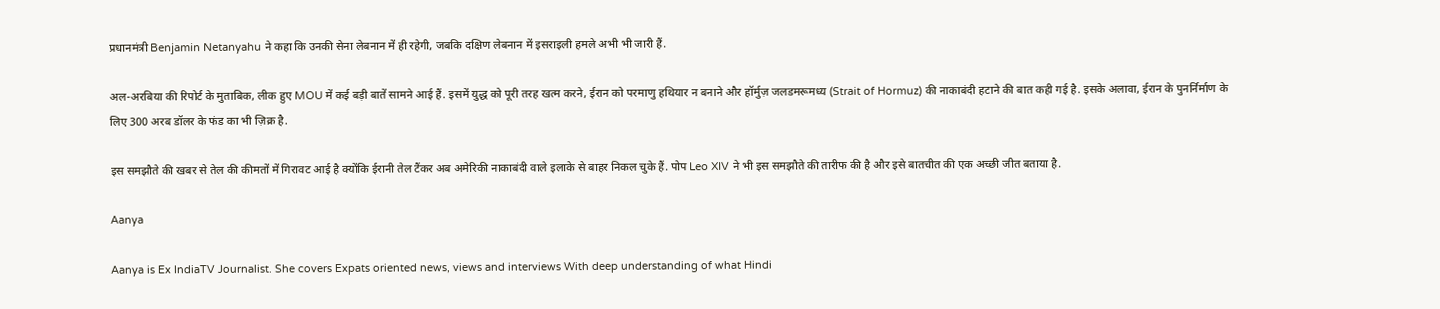प्रधानमंत्री Benjamin Netanyahu ने कहा कि उनकी सेना लेबनान में ही रहेगी, जबकि दक्षिण लेबनान में इसराइली हमले अभी भी जारी हैं.

अल-अरबिया की रिपोर्ट के मुताबिक, लीक हुए MOU में कई बड़ी बातें सामने आई हैं. इसमें युद्ध को पूरी तरह खत्म करने, ईरान को परमाणु हथियार न बनाने और हॉर्मुज़ जलडमरूमध्य (Strait of Hormuz) की नाकाबंदी हटाने की बात कही गई है. इसके अलावा, ईरान के पुनर्निर्माण के लिए 300 अरब डॉलर के फंड का भी ज़िक्र है.

इस समझौते की खबर से तेल की कीमतों में गिरावट आई है क्योंकि ईरानी तेल टैंकर अब अमेरिकी नाकाबंदी वाले इलाके से बाहर निकल चुके हैं. पोप Leo XIV ने भी इस समझौते की तारीफ की है और इसे बातचीत की एक अच्छी जीत बताया है.

Aanya

Aanya is Ex IndiaTV Journalist. She covers Expats oriented news, views and interviews With deep understanding of what Hindi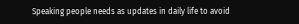Speaking people needs as updates in daily life to avoid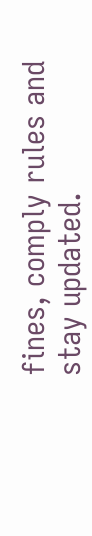fines, comply rules and stay updated.